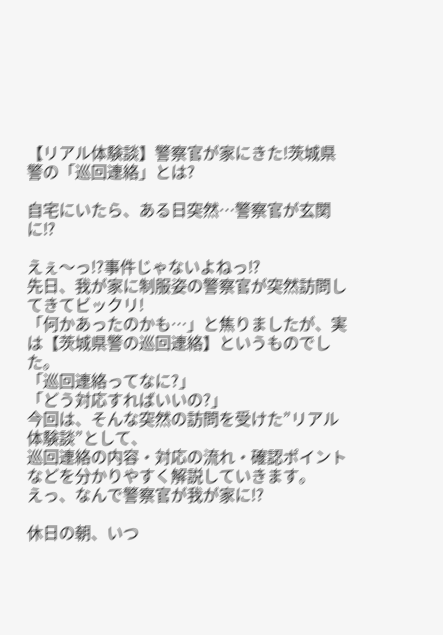【リアル体験談】警察官が家にきた!茨城県警の「巡回連絡」とは?

自宅にいたら、ある日突然…警察官が玄関に⁉

えぇ〜っ!?事件じゃないよねっ⁉
先日、我が家に制服姿の警察官が突然訪問してきてビックリ!
「何かあったのかも…」と焦りましたが、実は【茨城県警の巡回連絡】というものでした。
「巡回連絡ってなに?」
「どう対応すればいいの?」
今回は、そんな突然の訪問を受けた”リアル体験談”として、
巡回連絡の内容・対応の流れ・確認ポイントなどを分かりやすく解説していきます。
えっ、なんで警察官が我が家に!?

休日の朝、いつ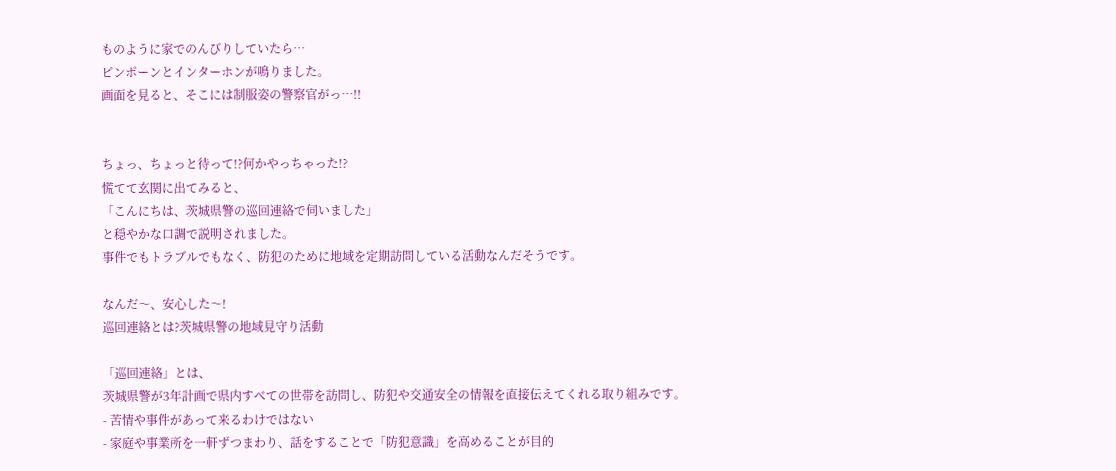ものように家でのんびりしていたら…
ピンポーンとインターホンが鳴りました。
画面を見ると、そこには制服姿の警察官がっ…!!


ちょっ、ちょっと待って!?何かやっちゃった!?
慌てて玄関に出てみると、
「こんにちは、茨城県警の巡回連絡で伺いました」
と穏やかな口調で説明されました。
事件でもトラブルでもなく、防犯のために地域を定期訪問している活動なんだそうです。

なんだ〜、安心した〜!
巡回連絡とは?茨城県警の地域見守り活動

「巡回連絡」とは、
茨城県警が3年計画で県内すべての世帯を訪問し、防犯や交通安全の情報を直接伝えてくれる取り組みです。
- 苦情や事件があって来るわけではない
- 家庭や事業所を一軒ずつまわり、話をすることで「防犯意識」を高めることが目的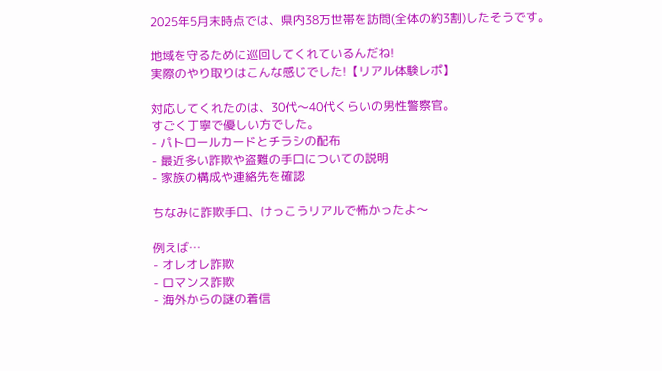2025年5月末時点では、県内38万世帯を訪問(全体の約3割)したそうです。

地域を守るために巡回してくれているんだね!
実際のやり取りはこんな感じでした!【リアル体験レポ】

対応してくれたのは、30代〜40代くらいの男性警察官。
すごく丁寧で優しい方でした。
- パトロールカードとチラシの配布
- 最近多い詐欺や盗難の手口についての説明
- 家族の構成や連絡先を確認

ちなみに詐欺手口、けっこうリアルで怖かったよ〜

例えば…
- オレオレ詐欺
- ロマンス詐欺
- 海外からの謎の着信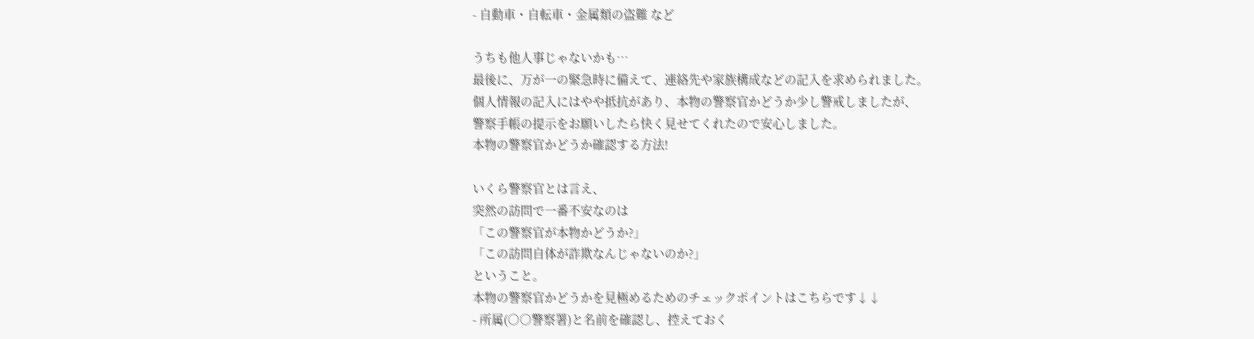- 自動車・自転車・金属類の盗難 など

うちも他人事じゃないかも…
最後に、万が一の緊急時に備えて、連絡先や家族構成などの記入を求められました。
個人情報の記入にはやや抵抗があり、本物の警察官かどうか少し警戒しましたが、
警察手帳の提示をお願いしたら快く見せてくれたので安心しました。
本物の警察官かどうか確認する方法!

いくら警察官とは言え、
突然の訪問で一番不安なのは
「この警察官が本物かどうか?」
「この訪問自体が詐欺なんじゃないのか?」
ということ。
本物の警察官かどうかを見極めるためのチェックポイントはこちらです↓↓
- 所属(○○警察署)と名前を確認し、控えておく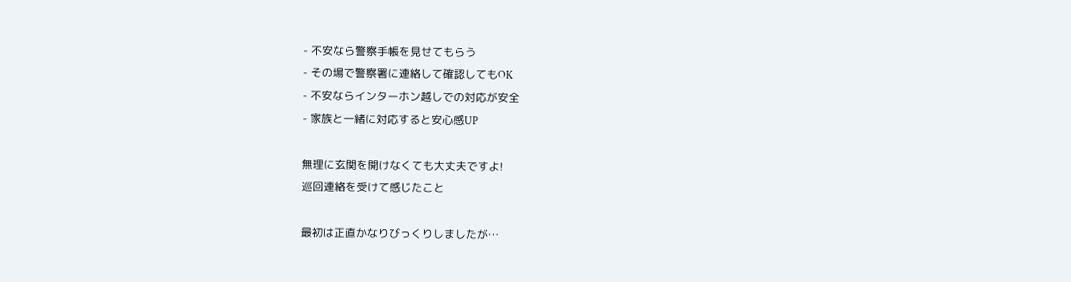- 不安なら警察手帳を見せてもらう
- その場で警察署に連絡して確認してもOK
- 不安ならインターホン越しでの対応が安全
- 家族と一緒に対応すると安心感UP

無理に玄関を開けなくても大丈夫ですよ!
巡回連絡を受けて感じたこと

最初は正直かなりびっくりしましたが…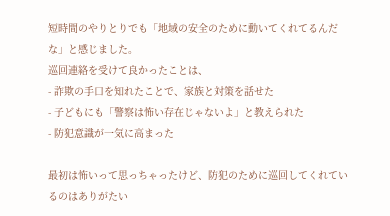短時間のやりとりでも「地域の安全のために動いてくれてるんだな」と感じました。
巡回連絡を受けて良かったことは、
- 詐欺の手口を知れたことで、家族と対策を話せた
- 子どもにも「警察は怖い存在じゃないよ」と教えられた
- 防犯意識が一気に高まった

最初は怖いって思っちゃったけど、防犯のために巡回してくれているのはありがたい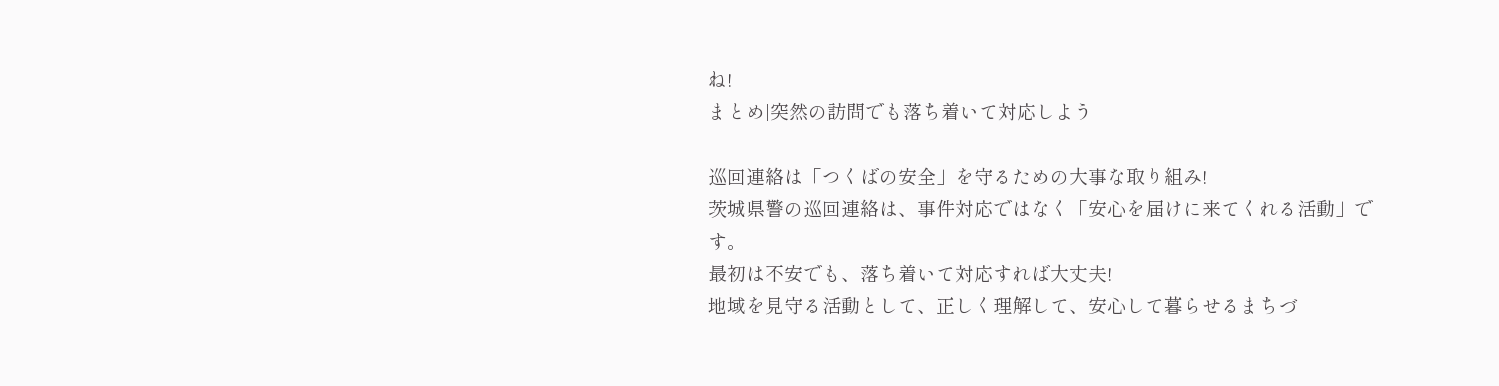ね!
まとめ|突然の訪問でも落ち着いて対応しよう

巡回連絡は「つくばの安全」を守るための大事な取り組み!
茨城県警の巡回連絡は、事件対応ではなく「安心を届けに来てくれる活動」です。
最初は不安でも、落ち着いて対応すれば大丈夫!
地域を見守る活動として、正しく理解して、安心して暮らせるまちづ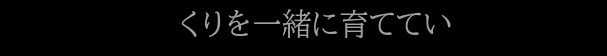くりを一緒に育ててい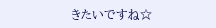きたいですね☆